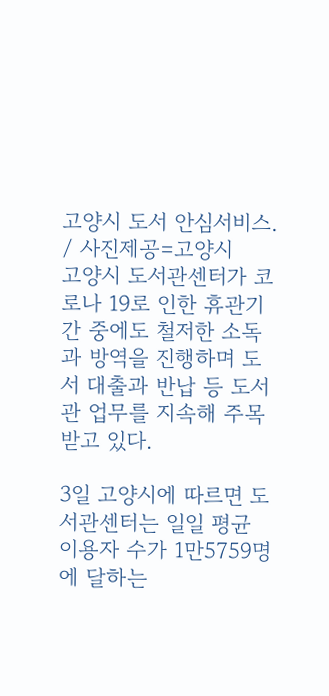고양시 도서 안심서비스. / 사진제공=고양시
고양시 도서관센터가 코로나 19로 인한 휴관기간 중에도 철저한 소독과 방역을 진행하며 도서 대출과 반납 등 도서관 업무를 지속해 주목받고 있다.

3일 고양시에 따르면 도서관센터는 일일 평균 이용자 수가 1만5759명에 달하는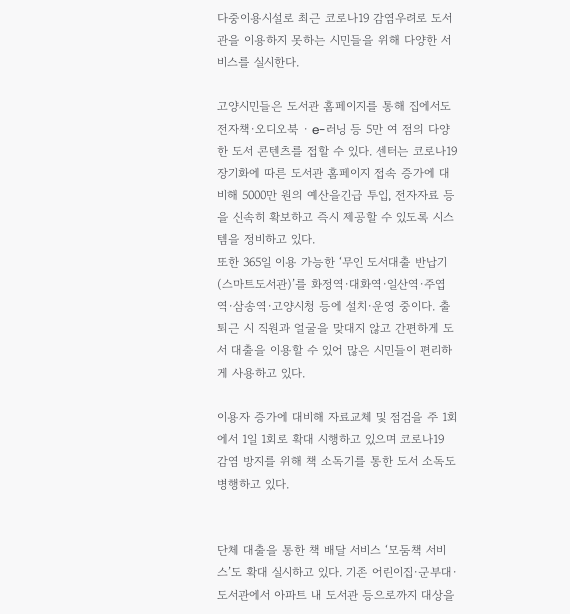다중이용시설로 최근 코로나19 감염우려로 도서관을 이용하지 못하는 시민들을 위해 다양한 서비스를 실시한다.

고양시민들은 도서관 홈페이지를 통해 집에서도 전자책·오디오북 · e-러닝 등 5만 여 점의 다양한 도서 콘텐츠를 접할 수 있다. 센터는 코로나19 장기화에 따른 도서관 홈페이지 접속 증가에 대비해 5000만 원의 예산을긴급 투입, 전자자료 등을 신속히 확보하고 즉시 제공할 수 있도록 시스템을 정비하고 있다.
또한 365일 이용 가능한 ‘무인 도서대출 반납기(스마트도서관)’를 화정역·대화역·일산역·주엽역·삼송역·고양시청 등에 설치·운영 중이다. 출퇴근 시 직원과 얼굴을 맞대지 않고 간편하게 도서 대출을 이용할 수 있어 많은 시민들이 편리하게 사용하고 있다.

이용자 증가에 대비해 자료교체 및 점검을 주 1회에서 1일 1회로 확대 시행하고 있으며 코로나19 감염 방지를 위해 책 소독기를 통한 도서 소독도 병행하고 있다.


단체 대출을 통한 책 배달 서비스 ‘모둠책 서비스’도 확대 실시하고 있다. 기존 어린이집·군부대·도서관에서 아파트 내 도서관 등으로까지 대상을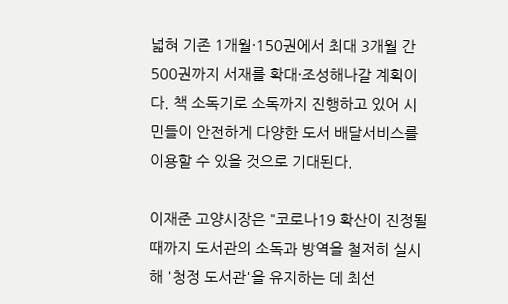넓혀 기존 1개월·150권에서 최대 3개월 간 500권까지 서재를 확대·조성해나갈 계획이다. 책 소독기로 소독까지 진행하고 있어 시민들이 안전하게 다양한 도서 배달서비스를 이용할 수 있을 것으로 기대된다.

이재준 고양시장은 "코로나19 확산이 진정될 때까지 도서관의 소독과 방역을 철저히 실시해 '청정 도서관'을 유지하는 데 최선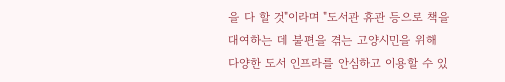을 다 할 것"이라며 "도서관 휴관 등으로 책을 대여하는 데 불편을 겪는 고양시민을 위해 다양한 도서 인프라를 안심하고 이용할 수 있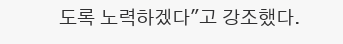도록 노력하겠다"고 강조했다.